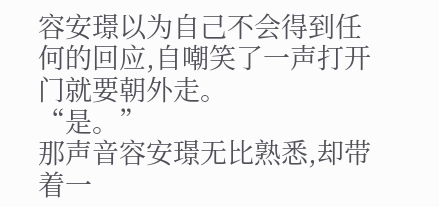容安璟以为自己不会得到任何的回应,自嘲笑了一声打开门就要朝外走。
“是。”
那声音容安璟无比熟悉,却带着一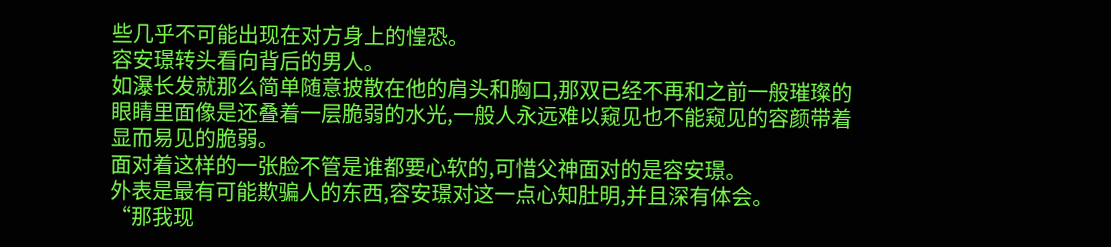些几乎不可能出现在对方身上的惶恐。
容安璟转头看向背后的男人。
如瀑长发就那么简单随意披散在他的肩头和胸口,那双已经不再和之前一般璀璨的眼睛里面像是还叠着一层脆弱的水光,一般人永远难以窥见也不能窥见的容颜带着显而易见的脆弱。
面对着这样的一张脸不管是谁都要心软的,可惜父神面对的是容安璟。
外表是最有可能欺骗人的东西,容安璟对这一点心知肚明,并且深有体会。
“那我现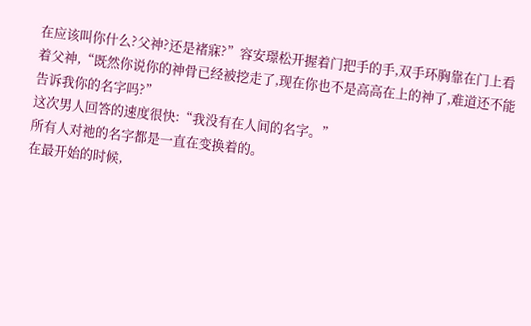在应该叫你什么?父神?还是褚寐?”容安璟松开握着门把手的手,双手环胸靠在门上看着父神,“既然你说你的神骨已经被挖走了,现在你也不是高高在上的神了,难道还不能告诉我你的名字吗?”
这次男人回答的速度很快:“我没有在人间的名字。”
所有人对祂的名字都是一直在变换着的。
在最开始的时候,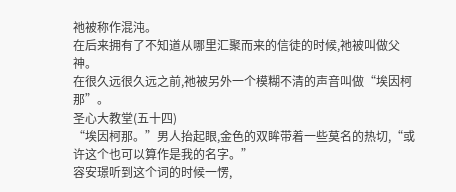祂被称作混沌。
在后来拥有了不知道从哪里汇聚而来的信徒的时候,祂被叫做父神。
在很久远很久远之前,祂被另外一个模糊不清的声音叫做“埃因柯那”。
圣心大教堂(五十四)
“埃因柯那。”男人抬起眼,金色的双眸带着一些莫名的热切,“或许这个也可以算作是我的名字。”
容安璟听到这个词的时候一愣,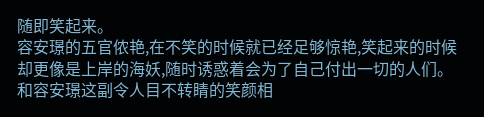随即笑起来。
容安璟的五官侬艳,在不笑的时候就已经足够惊艳,笑起来的时候却更像是上岸的海妖,随时诱惑着会为了自己付出一切的人们。
和容安璟这副令人目不转睛的笑颜相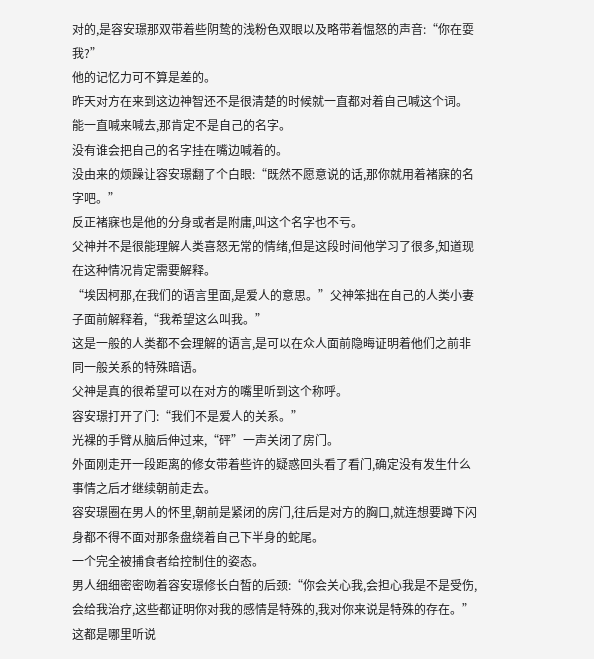对的,是容安璟那双带着些阴鸷的浅粉色双眼以及略带着愠怒的声音:“你在耍我?”
他的记忆力可不算是差的。
昨天对方在来到这边神智还不是很清楚的时候就一直都对着自己喊这个词。
能一直喊来喊去,那肯定不是自己的名字。
没有谁会把自己的名字挂在嘴边喊着的。
没由来的烦躁让容安璟翻了个白眼:“既然不愿意说的话,那你就用着褚寐的名字吧。”
反正褚寐也是他的分身或者是附庸,叫这个名字也不亏。
父神并不是很能理解人类喜怒无常的情绪,但是这段时间他学习了很多,知道现在这种情况肯定需要解释。
“埃因柯那,在我们的语言里面,是爱人的意思。”父神笨拙在自己的人类小妻子面前解释着,“我希望这么叫我。”
这是一般的人类都不会理解的语言,是可以在众人面前隐晦证明着他们之前非同一般关系的特殊暗语。
父神是真的很希望可以在对方的嘴里听到这个称呼。
容安璟打开了门:“我们不是爱人的关系。”
光裸的手臂从脑后伸过来,“砰”一声关闭了房门。
外面刚走开一段距离的修女带着些许的疑惑回头看了看门,确定没有发生什么事情之后才继续朝前走去。
容安璟圈在男人的怀里,朝前是紧闭的房门,往后是对方的胸口,就连想要蹲下闪身都不得不面对那条盘绕着自己下半身的蛇尾。
一个完全被捕食者给控制住的姿态。
男人细细密密吻着容安璟修长白皙的后颈:“你会关心我,会担心我是不是受伤,会给我治疗,这些都证明你对我的感情是特殊的,我对你来说是特殊的存在。”
这都是哪里听说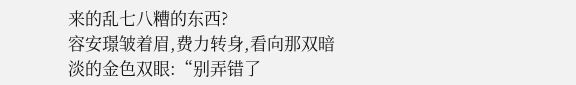来的乱七八糟的东西?
容安璟皱着眉,费力转身,看向那双暗淡的金色双眼:“别弄错了